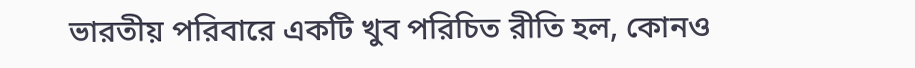ভারতীয় পরিবারে একটি খুব পরিচিত রীতি হল, কোনও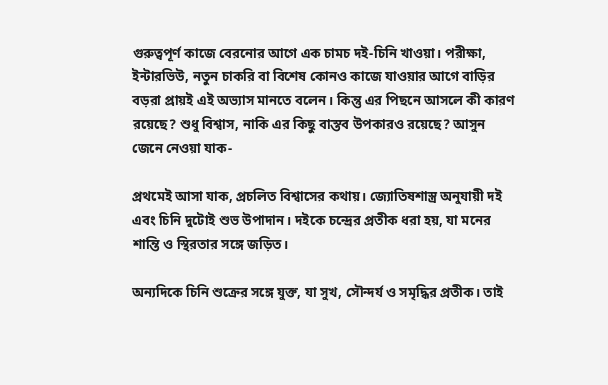গুরুত্বপূর্ণ কাজে বেরনোর আগে এক চামচ দই-চিনি খাওয়া। পরীক্ষা, ইন্টারভিউ, নতুন চাকরি বা বিশেষ কোনও কাজে যাওয়ার আগে বাড়ির বড়রা প্রায়ই এই অভ্যাস মানতে বলেন। কিন্তু এর পিছনে আসলে কী কারণ রয়েছে? শুধু বিশ্বাস, নাকি এর কিছু বাস্তব উপকারও রয়েছে? আসুন জেনে নেওয়া যাক-

প্রথমেই আসা যাক, প্রচলিত বিশ্বাসের কথায়। জ্যোতিষশাস্ত্র অনুযায়ী দই এবং চিনি দুটোই শুভ উপাদান। দইকে চন্দ্রের প্রতীক ধরা হয়, যা মনের শান্তি ও স্থিরতার সঙ্গে জড়িত।

অন্যদিকে চিনি শুক্রের সঙ্গে যুক্ত, যা সুখ, সৌন্দর্য ও সমৃদ্ধির প্রতীক। তাই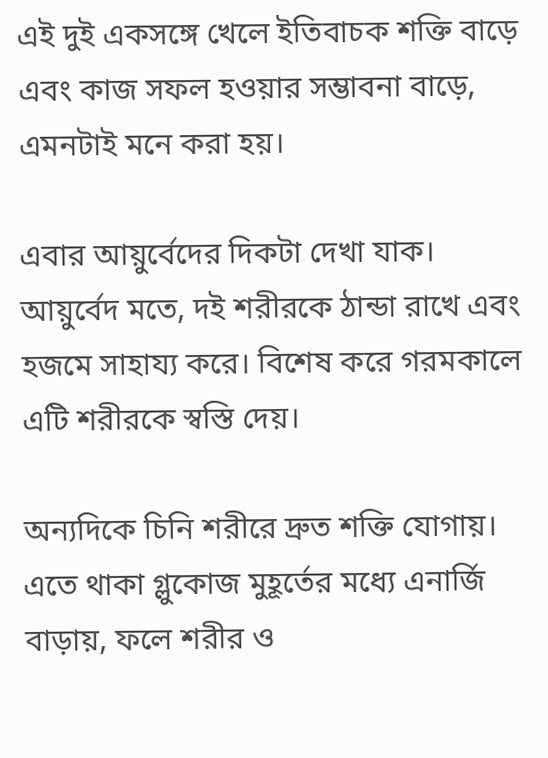এই দুই একসঙ্গে খেলে ইতিবাচক শক্তি বাড়ে এবং কাজ সফল হওয়ার সম্ভাবনা বাড়ে, এমনটাই মনে করা হয়।

এবার আয়ুর্বেদের দিকটা দেখা যাক। আয়ুর্বেদ মতে, দই শরীরকে ঠান্ডা রাখে এবং হজমে সাহায্য করে। বিশেষ করে গরমকালে এটি শরীরকে স্বস্তি দেয়।

অন্যদিকে চিনি শরীরে দ্রুত শক্তি যোগায়। এতে থাকা গ্লুকোজ মুহূর্তের মধ্যে এনার্জি বাড়ায়, ফলে শরীর ও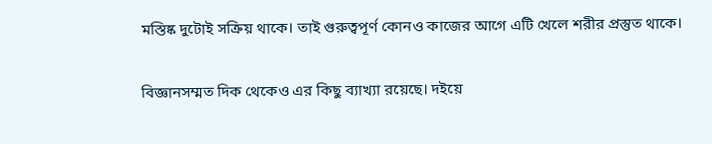মস্তিষ্ক দুটোই সক্রিয় থাকে। তাই গুরুত্বপূর্ণ কোনও কাজের আগে এটি খেলে শরীর প্রস্তুত থাকে।

বিজ্ঞানসম্মত দিক থেকেও এর কিছু ব্যাখ্যা রয়েছে। দইয়ে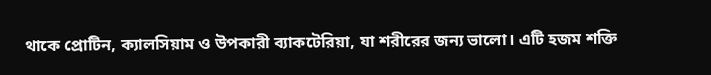থাকে প্রোটিন, ক্যালসিয়াম ও উপকারী ব্যাকটেরিয়া, যা শরীরের জন্য ভালো। এটি হজম শক্তি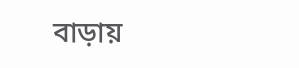বাড়ায়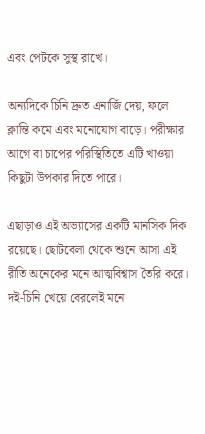এবং পেটকে সুস্থ রাখে।

অন্যদিকে চিনি দ্রুত এনার্জি দেয়, ফলে ক্লান্তি কমে এবং মনোযোগ বাড়ে। পরীক্ষার আগে বা চাপের পরিস্থিতিতে এটি খাওয়া কিছুটা উপকার দিতে পারে।

এছাড়াও এই অভ্যাসের একটি মানসিক দিক রয়েছে। ছোটবেলা থেকে শুনে আসা এই রীতি অনেকের মনে আত্মবিশ্বাস তৈরি করে। দই-চিনি খেয়ে বেরলেই মনে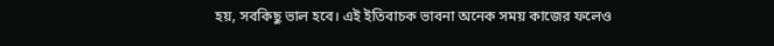হয়, সবকিছু ভাল হবে। এই ইতিবাচক ভাবনা অনেক সময় কাজের ফলেও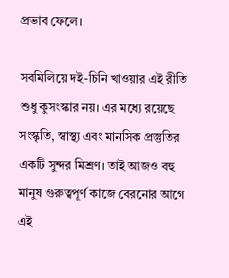প্রভাব ফেলে।

সবমিলিয়ে দই-চিনি খাওয়ার এই রীতি শুধু কুসংস্কার নয়। এর মধ্যে রয়েছে সংস্কৃতি, স্বাস্থ্য এবং মানসিক প্রস্তুতির একটি সুন্দর মিশ্রণ। তাই আজও বহু মানুষ গুরুত্বপূর্ণ কাজে বেরনোর আগে এই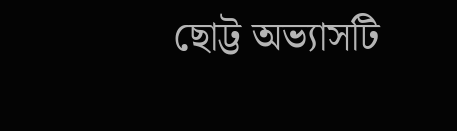ছোট্ট অভ্যাসটি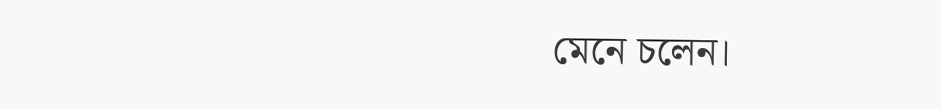মেনে চলেন।